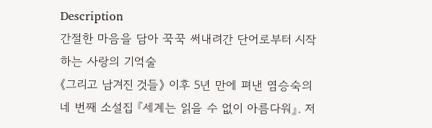Description
간절한 마음을 담아 꾹꾹 써내려간 단어로부터 시작하는 사랑의 기억술
《그리고 남겨진 것들》 이후 5년 만에 펴낸 염승숙의 네 번째 소설집 『세계는 읽을 수 없이 아름다워』. 저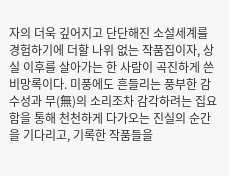자의 더욱 깊어지고 단단해진 소설세계를 경험하기에 더할 나위 없는 작품집이자, 상실 이후를 살아가는 한 사람이 곡진하게 쓴 비망록이다. 미풍에도 흔들리는 풍부한 감수성과 무(無)의 소리조차 감각하려는 집요함을 통해 천천하게 다가오는 진실의 순간을 기다리고, 기록한 작품들을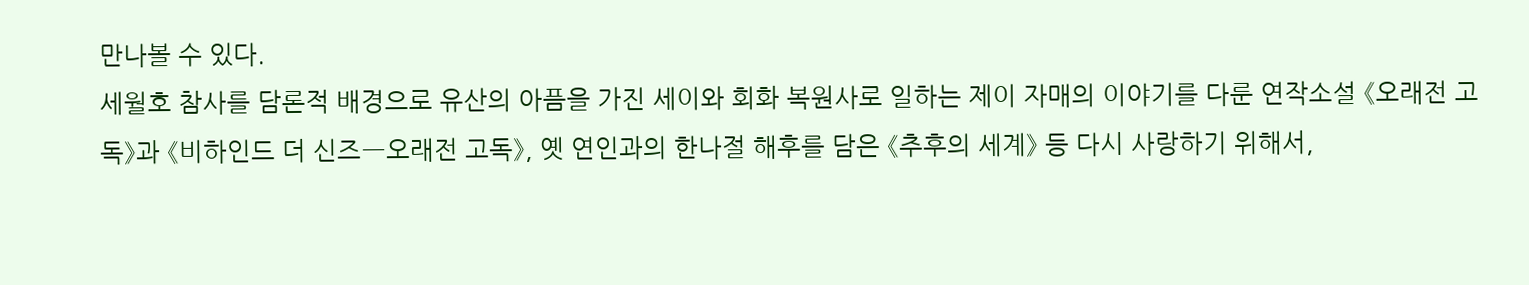만나볼 수 있다.
세월호 참사를 담론적 배경으로 유산의 아픔을 가진 세이와 회화 복원사로 일하는 제이 자매의 이야기를 다룬 연작소설 《오래전 고독》과 《비하인드 더 신즈―오래전 고독》, 옛 연인과의 한나절 해후를 담은 《추후의 세계》 등 다시 사랑하기 위해서,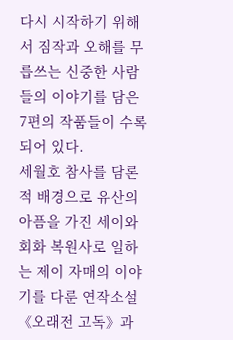다시 시작하기 위해서 짐작과 오해를 무릅쓰는 신중한 사람들의 이야기를 담은 7편의 작품들이 수록되어 있다.
세월호 참사를 담론적 배경으로 유산의 아픔을 가진 세이와 회화 복원사로 일하는 제이 자매의 이야기를 다룬 연작소설 《오래전 고독》과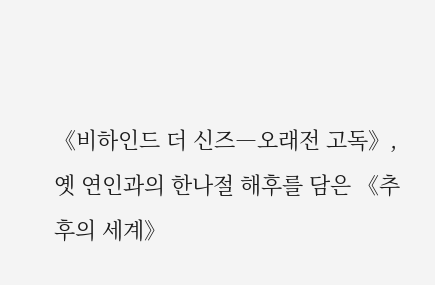《비하인드 더 신즈―오래전 고독》, 옛 연인과의 한나절 해후를 담은 《추후의 세계》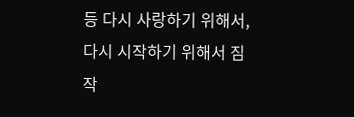등 다시 사랑하기 위해서, 다시 시작하기 위해서 짐작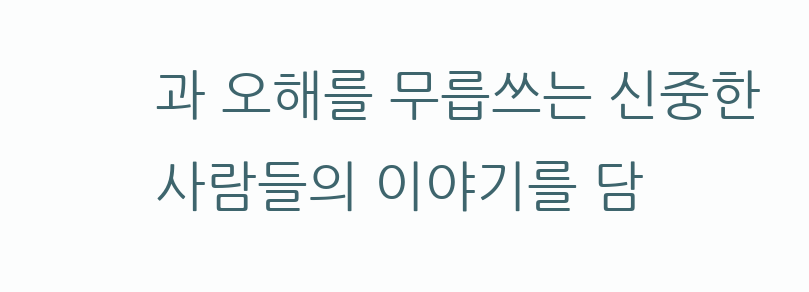과 오해를 무릅쓰는 신중한 사람들의 이야기를 담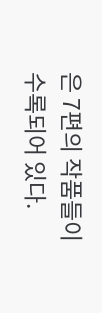은 7편의 작품들이 수록되어 있다.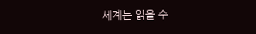세계는 읽을 수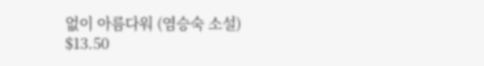없이 아름다워 (염승숙 소설)
$13.50